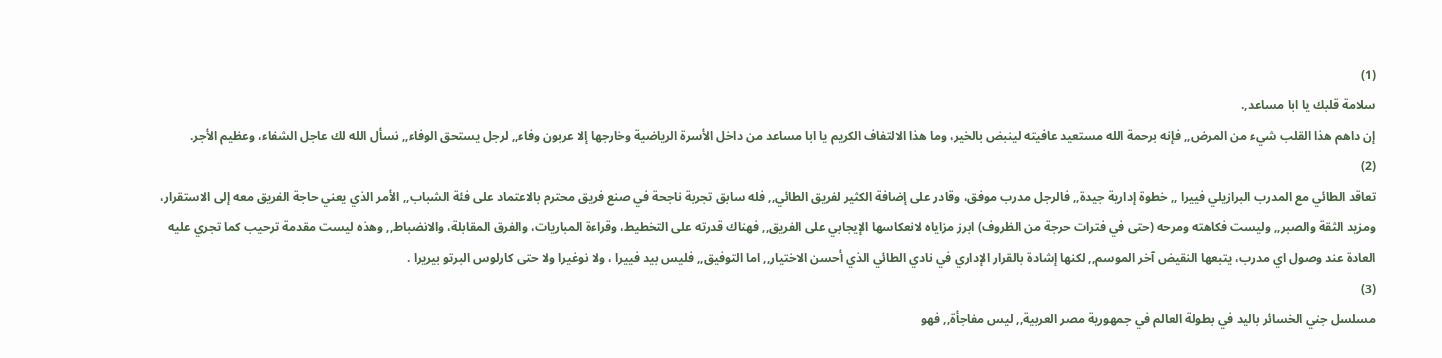(1)
سلامة قلبك يا ابا مساعد,.
إن داهم هذا القلب شيء من المرض,, فإنه برحمة الله مستعيد عافيته لينبض بالخير، وما هذا الالتفاف الكريم يا ابا مساعد من داخل الأسرة الرياضية وخارجها إلا عربون وفاء,, لرجل يستحق الوفاء,, نسأل الله لك عاجل الشفاء، وعظيم الأجر.
(2)
تعاقد الطائي مع المدرب البرازيلي فييرا ,, خطوة إدارية جيدة,, فالرجل مدرب موفق، وقادر على إضافة الكثير لفريق الطائي,, فله سابق تجربة ناجحة في صنع فريق محترم بالاعتماد على فئة الشباب,, الأمر الذي يعني حاجة الفريق معه إلى الاستقرار، ومزيد الثقة والصبر,, وليست فكاهته ومرحه (حتى في فترات حرجة من الظروف) ابرز مزاياه لانعكاسها الإيجابي على الفريق,, فهناك قدرته على التخطيط، وقراءة المباريات، والفرق المقابلة، والانضباط,, وهذه ليست مقدمة ترحيب كما تجري عليه العادة عند وصول اي مدرب، يتبعها النقيض آخر الموسم,, لكنها إشادة بالقرار الإداري في نادي الطائي الذي أحسن الاختيار,, اما التوفيق,, فليس بيد فييرا ، ولا نوغيرا ولا حتى كارلوس البرتو بيريرا .
(3)
مسلسل جني الخسائر باليد في بطولة العالم في جمهورية مصر العربية,, ليس مفاجأة,, فهو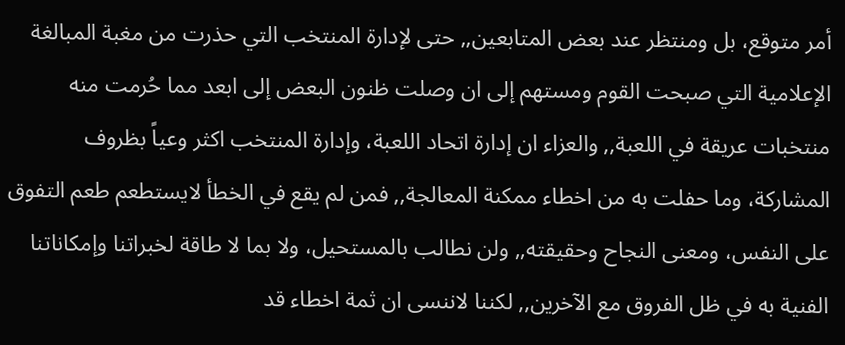أمر متوقع، بل ومنتظر عند بعض المتابعين,, حتى لإدارة المنتخب التي حذرت من مغبة المبالغة الإعلامية التي صبحت القوم ومستهم إلى ان وصلت ظنون البعض إلى ابعد مما حُرمت منه منتخبات عريقة في اللعبة,, والعزاء ان إدارة اتحاد اللعبة، وإدارة المنتخب اكثر وعياً بظروف المشاركة، وما حفلت به من اخطاء ممكنة المعالجة,, فمن لم يقع في الخطأ لايستطعم طعم التفوق على النفس، ومعنى النجاح وحقيقته,, ولن نطالب بالمستحيل، ولا بما لا طاقة لخبراتنا وإمكاناتنا الفنية به في ظل الفروق مع الآخرين,, لكننا لاننسى ان ثمة اخطاء قد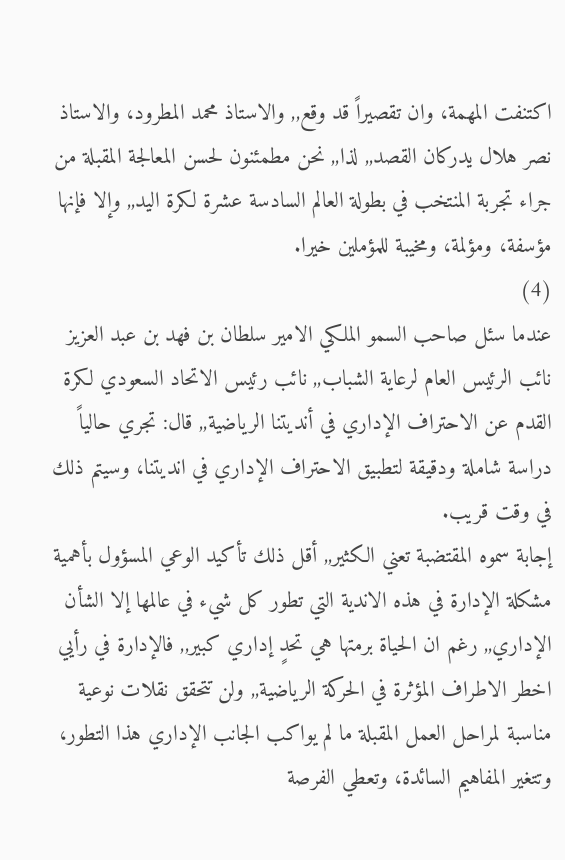اكتنفت المهمة، وان تقصيراً قد وقع,, والاستاذ محمد المطرود، والاستاذ نصر هلال يدركان القصد,, لذا,, نحن مطمئنون لحسن المعالجة المقبلة من جراء تجربة المنتخب في بطولة العالم السادسة عشرة لكرة اليد,, وإلا فإنها مؤسفة، ومؤلمة، ومخيبة للمؤملين خيرا.
(4)
عندما سئل صاحب السمو الملكي الامير سلطان بن فهد بن عبد العزيز نائب الرئيس العام لرعاية الشباب,, نائب رئيس الاتحاد السعودي لكرة القدم عن الاحتراف الإداري في أنديتنا الرياضية,, قال: تجري حالياً دراسة شاملة ودقيقة لتطبيق الاحتراف الإداري في انديتنا، وسيتم ذلك في وقت قريب.
إجابة سموه المقتضبة تعني الكثير,, أقل ذلك تأكيد الوعي المسؤول بأهمية مشكلة الإدارة في هذه الاندية التي تطور كل شيء في عالمها إلا الشأن الإداري,, رغم ان الحياة برمتها هي تحدٍ إداري كبير,, فالإدارة في رأيي اخطر الاطراف المؤثرة في الحركة الرياضية,, ولن تتحقق نقلات نوعية مناسبة لمراحل العمل المقبلة ما لم يواكب الجانب الإداري هذا التطور، وتتغير المفاهيم السائدة، وتعطي الفرصة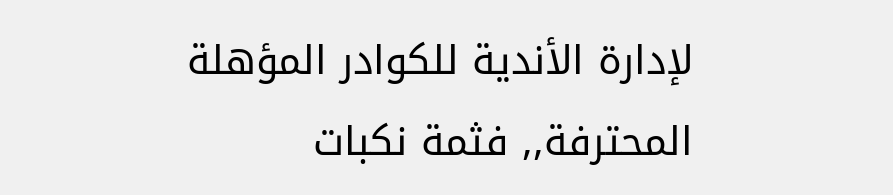لإدارة الأندية للكوادر المؤهلة المحترفة,, فثمة نكبات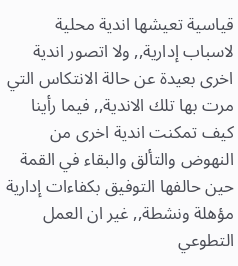قياسية تعيشها اندية محلية لاسباب إدارية,, ولا اتصور اندية اخرى بعيدة عن حالة الانتكاس التي مرت بها تلك الاندية,, فيما رأينا كيف تمكنت اندية اخرى من النهوض والتألق والبقاء في القمة حين حالفها التوفيق بكفاءات إدارية مؤهلة ونشطة,, غير ان العمل التطوعي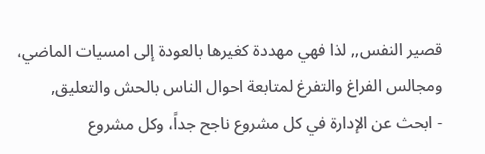قصير النفس,, لذا فهي مهددة كغيرها بالعودة إلى امسيات الماضي، ومجالس الفراغ والتفرغ لمتابعة احوال الناس بالحش والتعليق,
- ابحث عن الإدارة في كل مشروع ناجح جداً، وكل مشروع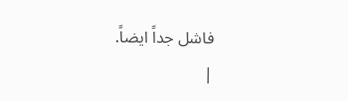فاشل جداً ايضاً.
|